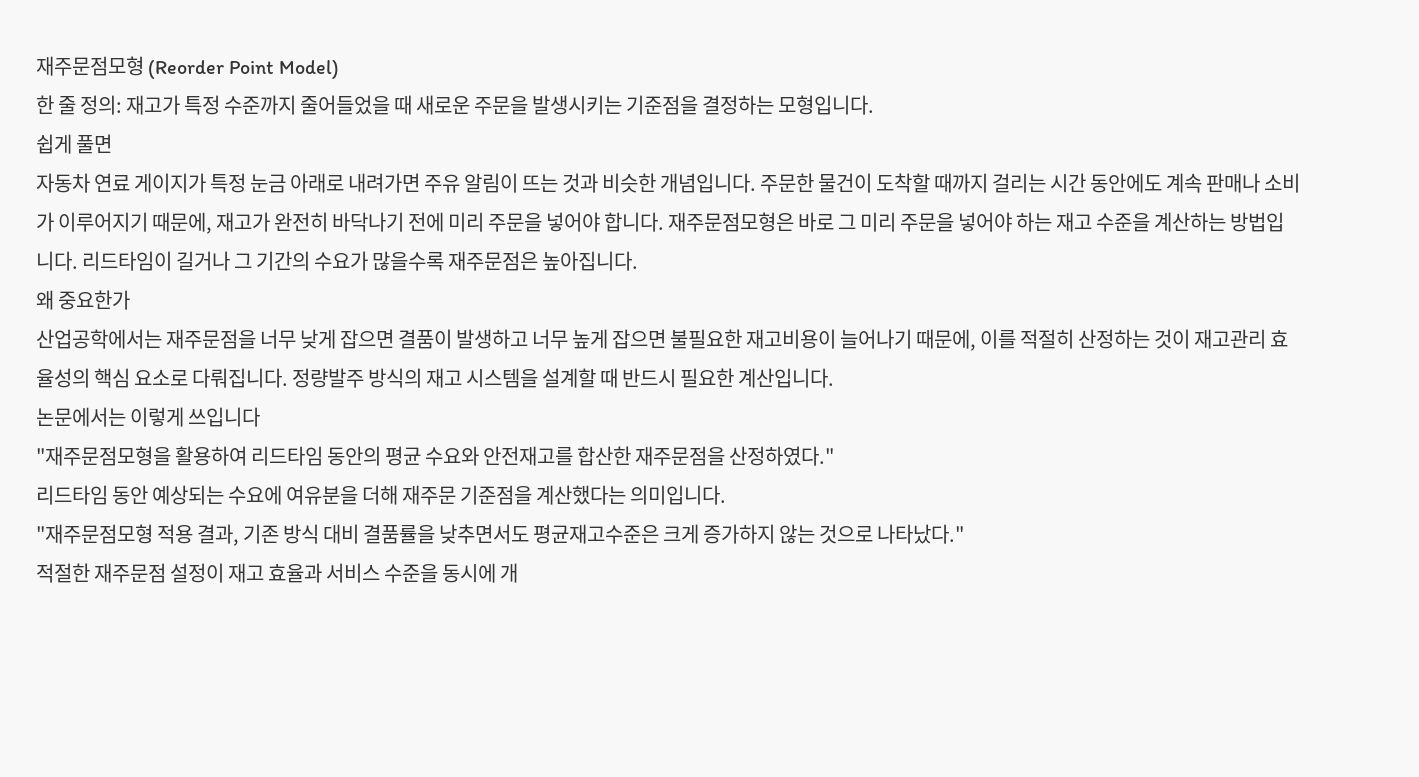재주문점모형 (Reorder Point Model)
한 줄 정의: 재고가 특정 수준까지 줄어들었을 때 새로운 주문을 발생시키는 기준점을 결정하는 모형입니다.
쉽게 풀면
자동차 연료 게이지가 특정 눈금 아래로 내려가면 주유 알림이 뜨는 것과 비슷한 개념입니다. 주문한 물건이 도착할 때까지 걸리는 시간 동안에도 계속 판매나 소비가 이루어지기 때문에, 재고가 완전히 바닥나기 전에 미리 주문을 넣어야 합니다. 재주문점모형은 바로 그 미리 주문을 넣어야 하는 재고 수준을 계산하는 방법입니다. 리드타임이 길거나 그 기간의 수요가 많을수록 재주문점은 높아집니다.
왜 중요한가
산업공학에서는 재주문점을 너무 낮게 잡으면 결품이 발생하고 너무 높게 잡으면 불필요한 재고비용이 늘어나기 때문에, 이를 적절히 산정하는 것이 재고관리 효율성의 핵심 요소로 다뤄집니다. 정량발주 방식의 재고 시스템을 설계할 때 반드시 필요한 계산입니다.
논문에서는 이렇게 쓰입니다
"재주문점모형을 활용하여 리드타임 동안의 평균 수요와 안전재고를 합산한 재주문점을 산정하였다."
리드타임 동안 예상되는 수요에 여유분을 더해 재주문 기준점을 계산했다는 의미입니다.
"재주문점모형 적용 결과, 기존 방식 대비 결품률을 낮추면서도 평균재고수준은 크게 증가하지 않는 것으로 나타났다."
적절한 재주문점 설정이 재고 효율과 서비스 수준을 동시에 개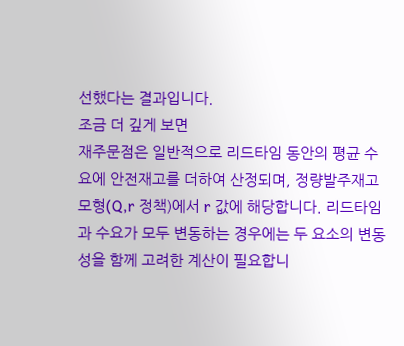선했다는 결과입니다.
조금 더 깊게 보면
재주문점은 일반적으로 리드타임 동안의 평균 수요에 안전재고를 더하여 산정되며, 정량발주재고모형(Q,r 정책)에서 r 값에 해당합니다. 리드타임과 수요가 모두 변동하는 경우에는 두 요소의 변동성을 함께 고려한 계산이 필요합니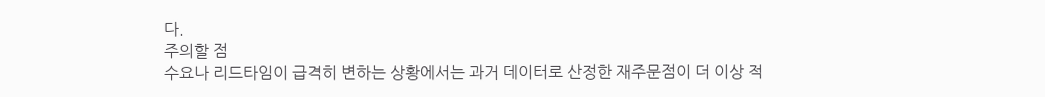다.
주의할 점
수요나 리드타임이 급격히 변하는 상황에서는 과거 데이터로 산정한 재주문점이 더 이상 적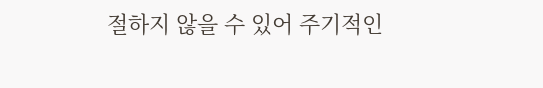절하지 않을 수 있어 주기적인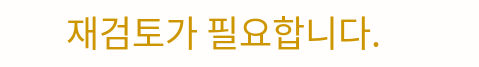재검토가 필요합니다.